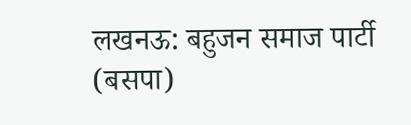लखनऊ: बहुजन समाज पार्टी (बसपा)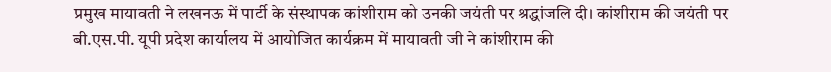प्रमुख मायावती ने लखनऊ में पार्टी के संस्थापक कांशीराम को उनकी जयंती पर श्रद्धांजलि दी। कांशीराम की जयंती पर बी.एस.पी. यूपी प्रदेश कार्यालय में आयोजित कार्यक्रम में मायावती जी ने कांशीराम की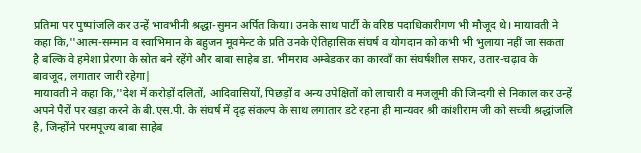प्रतिमा पर पुष्पांजलि कर उन्हें भावभीनी श्रद्धा-सुमन अर्पित किया। उनके साथ पार्टी के वरिष्ठ पदाधिकारीगण भी मौजूद थे। मायावती ने कहा कि,''आत्म-सम्मान व स्वाभिमान के बहुजन मूवमेन्ट के प्रति उनके ऐतिहासिक संघर्ष व योगदान को कभी भी भुलाया नहीं जा सकता है बल्कि वे हमेशा प्रेरणा के स्रोत बने रहेंगे और बाबा साहेब डा. भीमराव अम्बेडकर का कारवाँ का संघर्षशील सफर, उतार-चढ़ाव के बावजूद, लगातार जारी रहेगा|
मायावती ने कहा कि,''देश में करोड़ों दलितों, आदिवासियों, पिछड़ों व अन्य उपेक्षितों को लाचारी व मजलूमी की जिन्दगी से निकाल कर उन्हें अपने पैरों पर खड़ा करने के बी.एस.पी. के संघर्ष में दृढ़ संकल्प के साथ लगातार डटे रहना ही मान्यवर श्री कांशीराम जी को सच्ची श्रद्धांजलि है, जिन्होंने परमपूज्य बाबा साहेब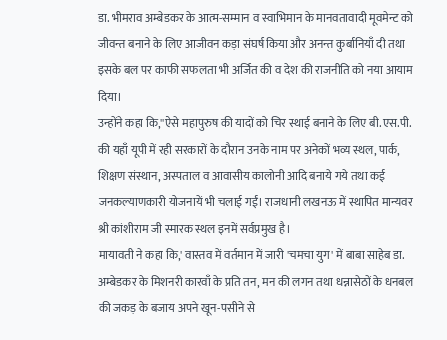डा. भीमराव अम्बेडकर के आत्म-सम्मान व स्वाभिमान के मानवतावादी मूवमेन्ट को जीवन्त बनाने के लिए आजीवन कड़ा संघर्ष किया और अनन्त कुर्बानियाँ दी तथा इसके बल पर काफी सफलता भी अर्जित की व देश की राजनीति को नया आयाम दिया।
उन्होंने कहा कि,''ऐसे महापुरुष की यादों को चिर स्थाई बनाने के लिए बी.एस.पी. की यहाँ यूपी में रही सरकारों के दौरान उनके नाम पर अनेकों भव्य स्थल, पार्क, शिक्षण संस्थान, अस्पताल व आवासीय कालोनी आदि बनाये गये तथा कई जनकल्याणकारी योजनायें भी चलाई गईं। राजधानी लखनऊ में स्थापित मान्यवर श्री कांशीराम जी स्मारक स्थल इनमें सर्वप्रमुख है।
मायावती ने कहा कि,' वास्तव में वर्तमान में जारी 'चमचा युग' में बाबा साहेब डा. अम्बेडकर के मिशनरी कारवाँ के प्रति तन, मन की लगन तथा धन्नासेठों के धनबल की जकड़ के बजाय अपने खून-पसीने से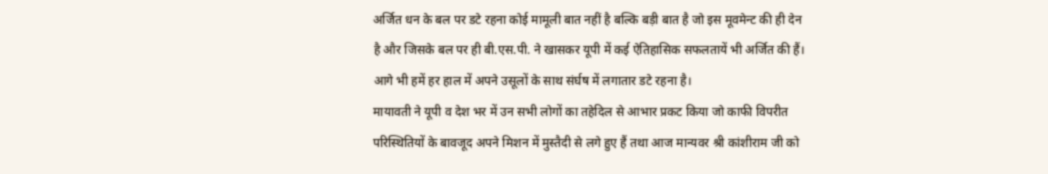अर्जित धन के बल पर डटे रहना कोई मामूली बात नहीं है बल्कि बड़ी बात है जो इस मूवमेन्ट की ही देन है और जिसके बल पर ही बी.एस.पी. ने खासकर यूपी में कई ऐतिहासिक सफलतायें भी अर्जित की हैं। आगे भी हमें हर हाल में अपने उसूलों के साथ संर्घष में लगातार डटे रहना है।
मायावती ने यूपी व देश भर में उन सभी लोगों का तहेदिल से आभार प्रकट किया जो काफी विपरीत परिस्थितियों के बावजूद अपने मिशन में मुस्तैदी से लगे हुए हैं तथा आज मान्यवर श्री कांशीराम जी को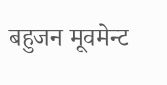बहुजन मूवमेन्ट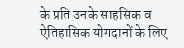के प्रति उनके साहसिक व ऐतिहासिक योगदानों के लिए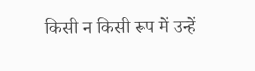किसी न किसी रूप में उन्हें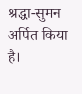श्रद्धा-सुमन अर्पित किया है।